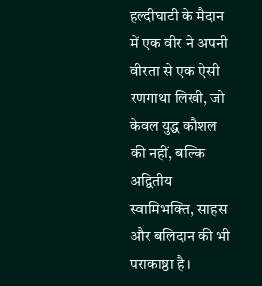हल्दीघाटी के मैदान में एक वीर ने अपनी वीरता से एक ऐसी रणगाथा लिखी, जो केवल युद्ध कौशल की नहीं, बल्कि अद्वितीय स्वामिभक्ति, साहस और बलिदान की भी पराकाष्ठा है।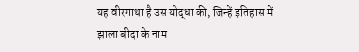यह वीरगाथा है उस योद्धा की, जिन्हें इतिहास में झाला बीदा के नाम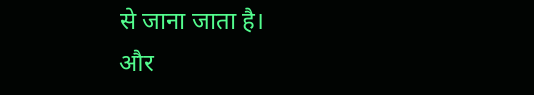से जाना जाता है।
और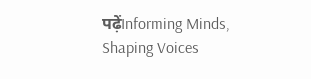पढ़ेंInforming Minds, Shaping Voices